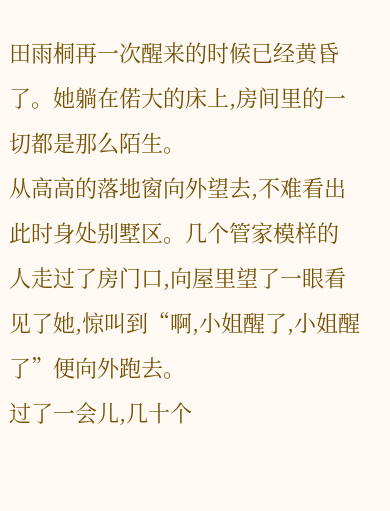田雨桐再一次醒来的时候已经黄昏了。她躺在偌大的床上,房间里的一切都是那么陌生。
从高高的落地窗向外望去,不难看出此时身处别墅区。几个管家模样的人走过了房门口,向屋里望了一眼看见了她,惊叫到“啊,小姐醒了,小姐醒了”便向外跑去。
过了一会儿,几十个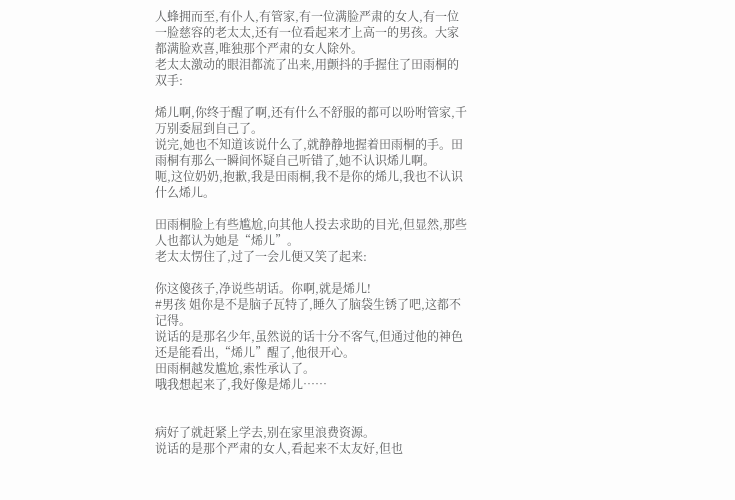人蜂拥而至,有仆人,有管家,有一位满脸严肃的女人,有一位一脸慈容的老太太,还有一位看起来才上高一的男孩。大家都满脸欢喜,唯独那个严肃的女人除外。
老太太激动的眼泪都流了出来,用颤抖的手握住了田雨桐的双手:

烯儿啊,你终于醒了啊,还有什么不舒服的都可以吩咐管家,千万别委屈到自己了。
说完,她也不知道该说什么了,就静静地握着田雨桐的手。田雨桐有那么一瞬间怀疑自己听错了,她不认识烯儿啊。
呃,这位奶奶,抱歉,我是田雨桐,我不是你的烯儿,我也不认识什么烯儿。

田雨桐脸上有些尴尬,向其他人投去求助的目光,但显然,那些人也都认为她是“烯儿”。
老太太愣住了,过了一会儿便又笑了起来:

你这傻孩子,净说些胡话。你啊,就是烯儿!
#男孩 姐你是不是脑子瓦特了,睡久了脑袋生锈了吧,这都不记得。
说话的是那名少年,虽然说的话十分不客气,但通过他的神色还是能看出,“烯儿”醒了,他很开心。
田雨桐越发尴尬,索性承认了。
哦我想起来了,我好像是烯儿……


病好了就赶紧上学去,别在家里浪费资源。
说话的是那个严肃的女人,看起来不太友好,但也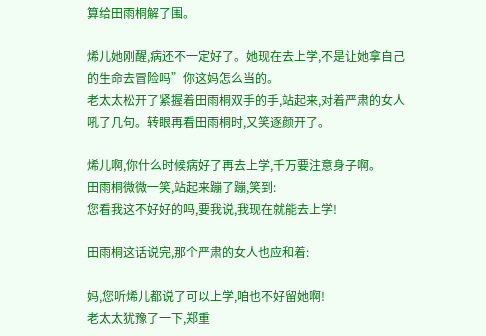算给田雨桐解了围。

烯儿她刚醒,病还不一定好了。她现在去上学,不是让她拿自己的生命去冒险吗”你这妈怎么当的。
老太太松开了紧握着田雨桐双手的手,站起来,对着严肃的女人吼了几句。转眼再看田雨桐时,又笑逐颜开了。

烯儿啊,你什么时候病好了再去上学,千万要注意身子啊。
田雨桐微微一笑,站起来蹦了蹦,笑到:
您看我这不好好的吗,要我说,我现在就能去上学!

田雨桐这话说完,那个严肃的女人也应和着:

妈,您听烯儿都说了可以上学,咱也不好留她啊!
老太太犹豫了一下,郑重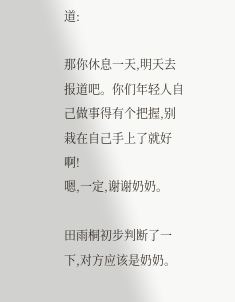道:

那你休息一天,明天去报道吧。你们年轻人自己做事得有个把握,别栽在自己手上了就好啊!
嗯,一定,谢谢奶奶。

田雨桐初步判断了一下,对方应该是奶奶。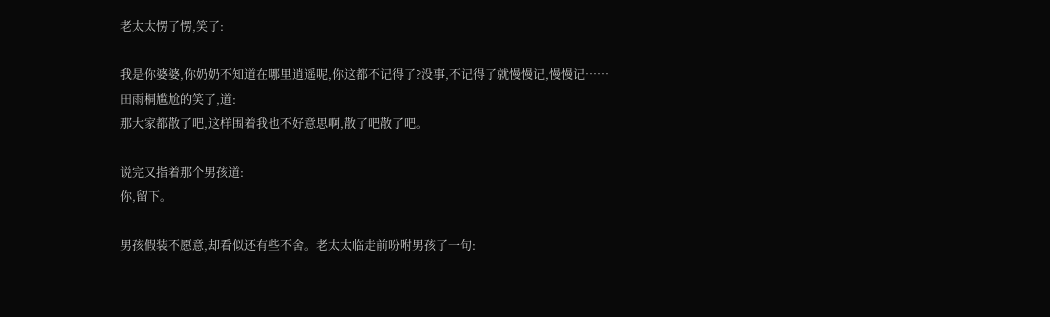老太太愣了愣,笑了:

我是你婆婆,你奶奶不知道在哪里逍遥呢,你这都不记得了?没事,不记得了就慢慢记,慢慢记……
田雨桐尴尬的笑了,道:
那大家都散了吧,这样围着我也不好意思啊,散了吧散了吧。

说完又指着那个男孩道:
你,留下。

男孩假装不愿意,却看似还有些不舍。老太太临走前吩咐男孩了一句: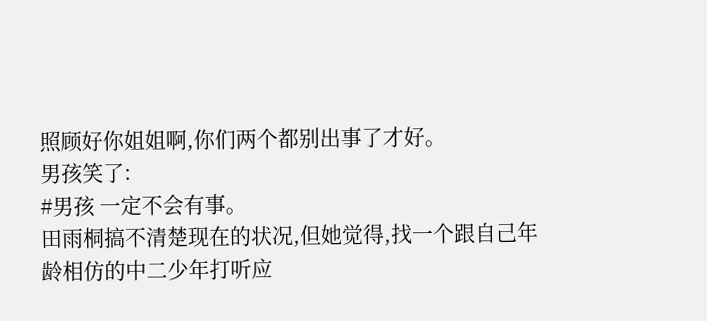照顾好你姐姐啊,你们两个都别出事了才好。
男孩笑了:
#男孩 一定不会有事。
田雨桐搞不清楚现在的状况,但她觉得,找一个跟自己年龄相仿的中二少年打听应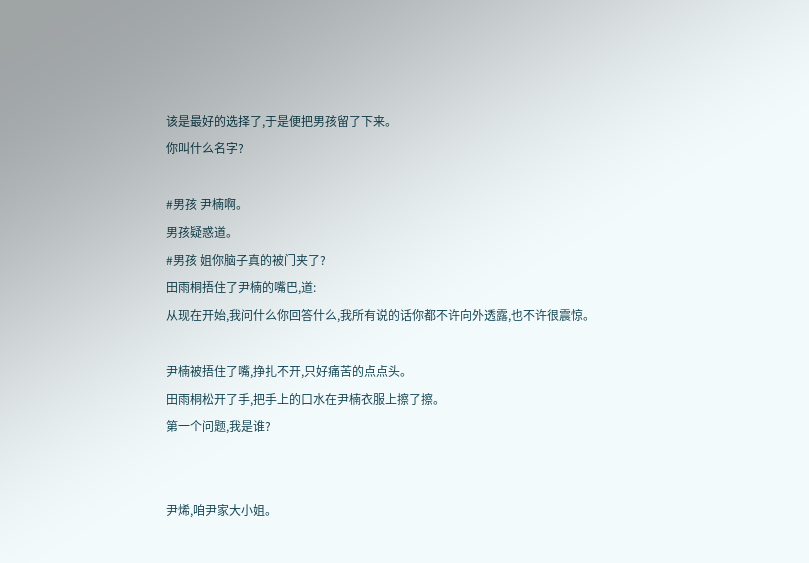该是最好的选择了,于是便把男孩留了下来。
你叫什么名字?

#男孩 尹楠啊。
男孩疑惑道。
#男孩 姐你脑子真的被门夹了?
田雨桐捂住了尹楠的嘴巴,道:
从现在开始,我问什么你回答什么,我所有说的话你都不许向外透露,也不许很震惊。

尹楠被捂住了嘴,挣扎不开,只好痛苦的点点头。
田雨桐松开了手,把手上的口水在尹楠衣服上擦了擦。
第一个问题,我是谁?


尹烯,咱尹家大小姐。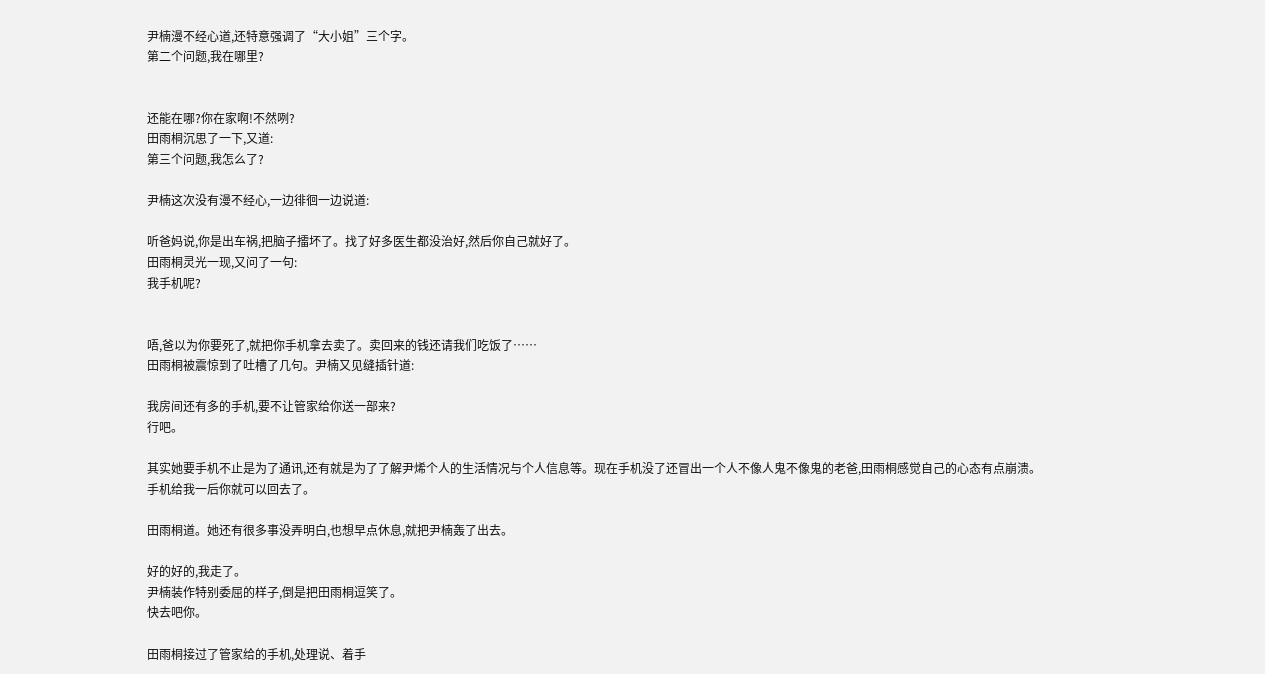尹楠漫不经心道,还特意强调了“大小姐”三个字。
第二个问题,我在哪里?


还能在哪?你在家啊!不然咧?
田雨桐沉思了一下,又道:
第三个问题,我怎么了?

尹楠这次没有漫不经心,一边徘徊一边说道:

听爸妈说,你是出车祸,把脑子擂坏了。找了好多医生都没治好,然后你自己就好了。
田雨桐灵光一现,又问了一句:
我手机呢?


唔,爸以为你要死了,就把你手机拿去卖了。卖回来的钱还请我们吃饭了……
田雨桐被震惊到了吐槽了几句。尹楠又见缝插针道:

我房间还有多的手机,要不让管家给你送一部来?
行吧。

其实她要手机不止是为了通讯,还有就是为了了解尹烯个人的生活情况与个人信息等。现在手机没了还冒出一个人不像人鬼不像鬼的老爸,田雨桐感觉自己的心态有点崩溃。
手机给我一后你就可以回去了。

田雨桐道。她还有很多事没弄明白,也想早点休息,就把尹楠轰了出去。

好的好的,我走了。
尹楠装作特别委屈的样子,倒是把田雨桐逗笑了。
快去吧你。

田雨桐接过了管家给的手机,处理说、着手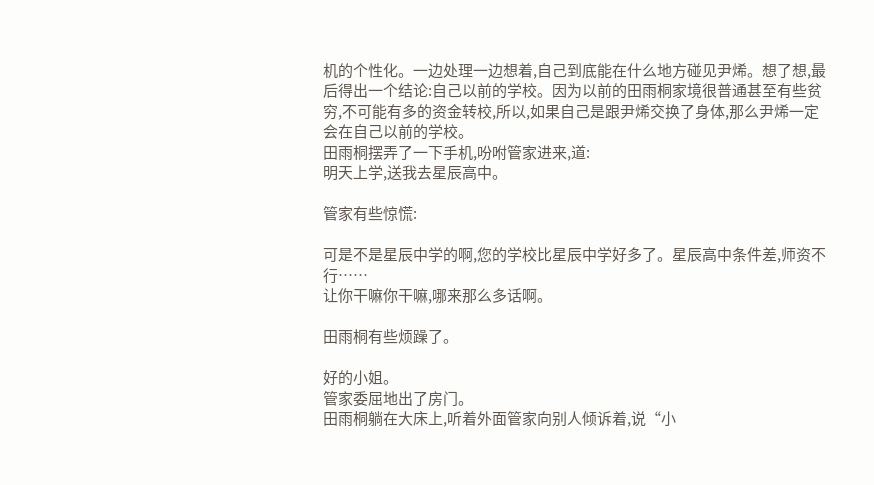机的个性化。一边处理一边想着,自己到底能在什么地方碰见尹烯。想了想,最后得出一个结论:自己以前的学校。因为以前的田雨桐家境很普通甚至有些贫穷,不可能有多的资金转校,所以,如果自己是跟尹烯交换了身体,那么尹烯一定会在自己以前的学校。
田雨桐摆弄了一下手机,吩咐管家进来,道:
明天上学,送我去星辰高中。

管家有些惊慌:

可是不是星辰中学的啊,您的学校比星辰中学好多了。星辰高中条件差,师资不行……
让你干嘛你干嘛,哪来那么多话啊。

田雨桐有些烦躁了。

好的小姐。
管家委屈地出了房门。
田雨桐躺在大床上,听着外面管家向别人倾诉着,说“小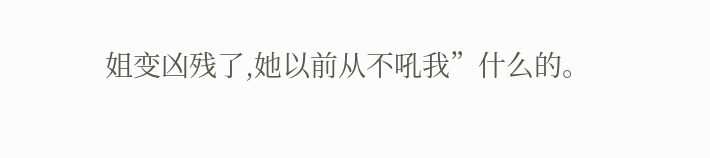姐变凶残了,她以前从不吼我”什么的。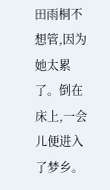田雨桐不想管,因为她太累了。倒在床上,一会儿便进入了梦乡。